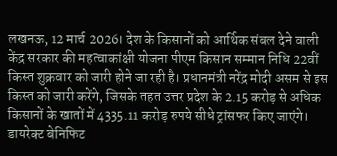लखनऊ, 12 मार्च 2026। देश के किसानों को आर्थिक संबल देने वाली केंद्र सरकार की महत्वाकांक्षी योजना पीएम किसान सम्मान निधि 22वीं किस्त शुक्रवार को जारी होने जा रही है। प्रधानमंत्री नरेंद्र मोदी असम से इस किस्त को जारी करेंगे, जिसके तहत उत्तर प्रदेश के 2.15 करोड़ से अधिक किसानों के खातों में 4335.11 करोड़ रुपये सीधे ट्रांसफर किए जाएंगे।
डायरेक्ट बेनिफिट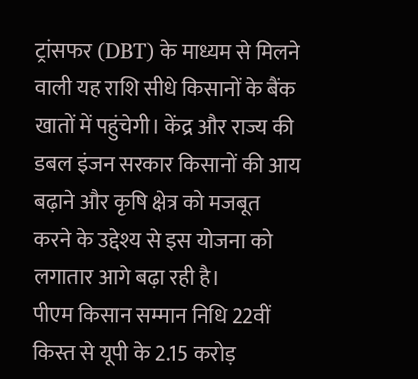ट्रांसफर (DBT) के माध्यम से मिलने वाली यह राशि सीधे किसानों के बैंक खातों में पहुंचेगी। केंद्र और राज्य की डबल इंजन सरकार किसानों की आय बढ़ाने और कृषि क्षेत्र को मजबूत करने के उद्देश्य से इस योजना को लगातार आगे बढ़ा रही है।
पीएम किसान सम्मान निधि 22वीं किस्त से यूपी के 2.15 करोड़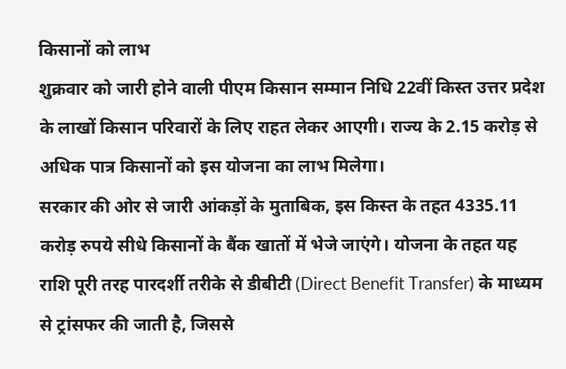किसानों को लाभ
शुक्रवार को जारी होने वाली पीएम किसान सम्मान निधि 22वीं किस्त उत्तर प्रदेश के लाखों किसान परिवारों के लिए राहत लेकर आएगी। राज्य के 2.15 करोड़ से अधिक पात्र किसानों को इस योजना का लाभ मिलेगा।
सरकार की ओर से जारी आंकड़ों के मुताबिक, इस किस्त के तहत 4335.11 करोड़ रुपये सीधे किसानों के बैंक खातों में भेजे जाएंगे। योजना के तहत यह राशि पूरी तरह पारदर्शी तरीके से डीबीटी (Direct Benefit Transfer) के माध्यम से ट्रांसफर की जाती है, जिससे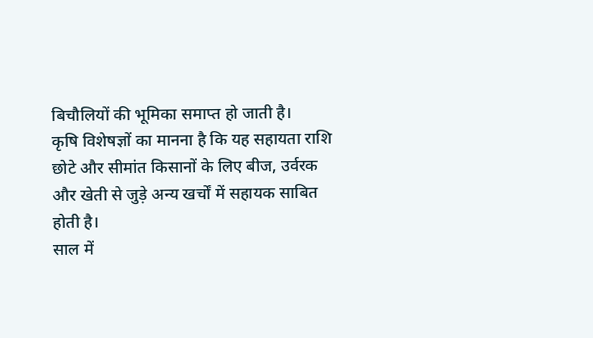बिचौलियों की भूमिका समाप्त हो जाती है।
कृषि विशेषज्ञों का मानना है कि यह सहायता राशि छोटे और सीमांत किसानों के लिए बीज, उर्वरक और खेती से जुड़े अन्य खर्चों में सहायक साबित होती है।
साल में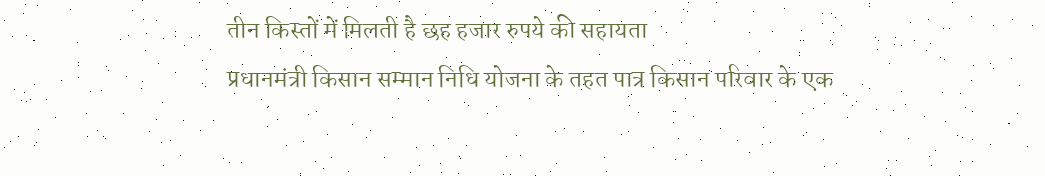तीन किस्तों में मिलती है छह हजार रुपये की सहायता
प्रधानमंत्री किसान सम्मान निधि योजना के तहत पात्र किसान परिवार के एक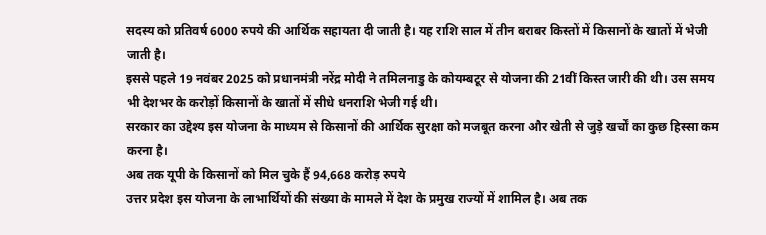सदस्य को प्रतिवर्ष 6000 रुपये की आर्थिक सहायता दी जाती है। यह राशि साल में तीन बराबर किस्तों में किसानों के खातों में भेजी जाती है।
इससे पहले 19 नवंबर 2025 को प्रधानमंत्री नरेंद्र मोदी ने तमिलनाडु के कोयम्बटूर से योजना की 21वीं किस्त जारी की थी। उस समय भी देशभर के करोड़ों किसानों के खातों में सीधे धनराशि भेजी गई थी।
सरकार का उद्देश्य इस योजना के माध्यम से किसानों की आर्थिक सुरक्षा को मजबूत करना और खेती से जुड़े खर्चों का कुछ हिस्सा कम करना है।
अब तक यूपी के किसानों को मिल चुके हैं 94,668 करोड़ रुपये
उत्तर प्रदेश इस योजना के लाभार्थियों की संख्या के मामले में देश के प्रमुख राज्यों में शामिल है। अब तक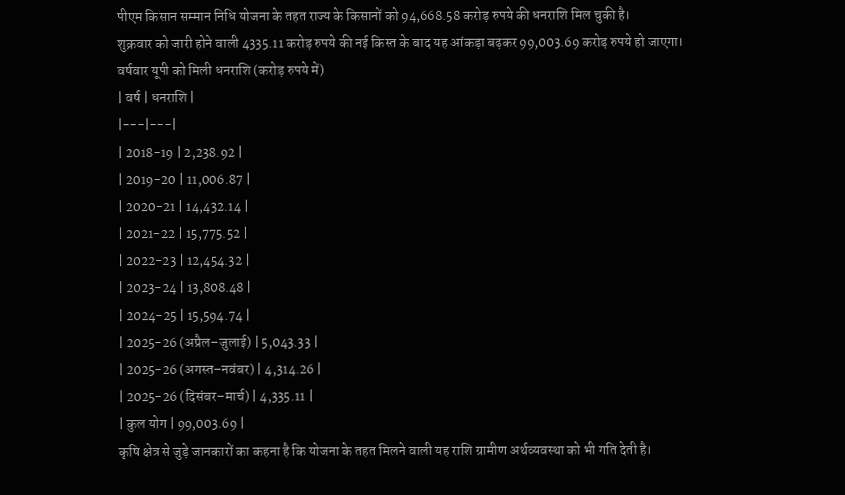पीएम किसान सम्मान निधि योजना के तहत राज्य के किसानों को 94,668.58 करोड़ रुपये की धनराशि मिल चुकी है।
शुक्रवार को जारी होने वाली 4335.11 करोड़ रुपये की नई किस्त के बाद यह आंकड़ा बढ़कर 99,003.69 करोड़ रुपये हो जाएगा।
वर्षवार यूपी को मिली धनराशि (करोड़ रुपये में)
| वर्ष | धनराशि |
|---|---|
| 2018-19 | 2,238.92 |
| 2019-20 | 11,006.87 |
| 2020-21 | 14,432.14 |
| 2021-22 | 15,775.52 |
| 2022-23 | 12,454.32 |
| 2023-24 | 13,808.48 |
| 2024-25 | 15,594.74 |
| 2025-26 (अप्रैल–जुलाई) | 5,043.33 |
| 2025-26 (अगस्त–नवंबर) | 4,314.26 |
| 2025-26 (दिसंबर–मार्च) | 4,335.11 |
| कुल योग | 99,003.69 |
कृषि क्षेत्र से जुड़े जानकारों का कहना है कि योजना के तहत मिलने वाली यह राशि ग्रामीण अर्थव्यवस्था को भी गति देती है।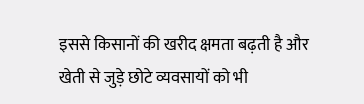इससे किसानों की खरीद क्षमता बढ़ती है और खेती से जुड़े छोटे व्यवसायों को भी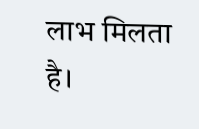लाभ मिलता है।